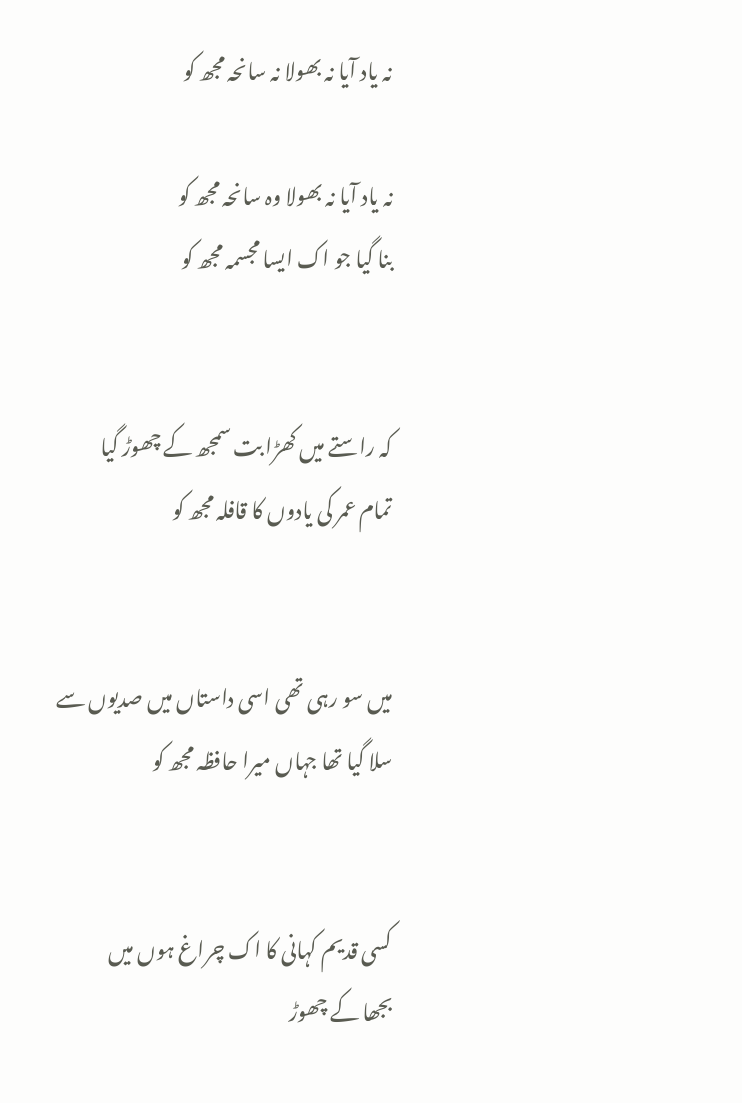نہ یاد آیا نہ بھولا نہ سانحہ مجھ کو

نہ یاد آیا نہ بھولا وہ سانحہ مجھ کو
بنا گیا جو اک ایسا مجسمہ مجھ کو


کہ راستے میں کھڑا بت سمجھ کے چھوڑ گیا
تمام عمر کی یادوں کا قافلہ مجھ کو


میں سو رہی تھی اسی داستاں میں صدیوں سے
سلا گیا تھا جہاں میرا حافظہ مجھ کو


کسی قدیم کہانی کا اک چراغ ہوں میں
بجھا کے چھوڑ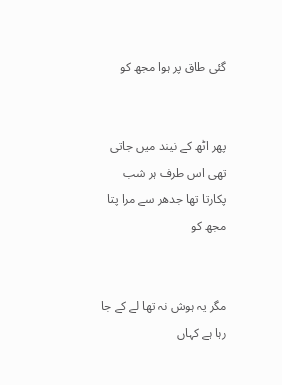گئی طاق پر ہوا مجھ کو


پھر اٹھ کے نیند میں جاتی تھی اس طرف ہر شب
پکارتا تھا جدھر سے مرا پتا مجھ کو


مگر یہ ہوش نہ تھا لے کے جا رہا ہے کہاں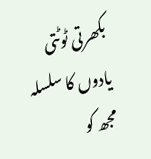بکھرتی ٹوٹتی یادوں کا سلسلہ مجھ کو